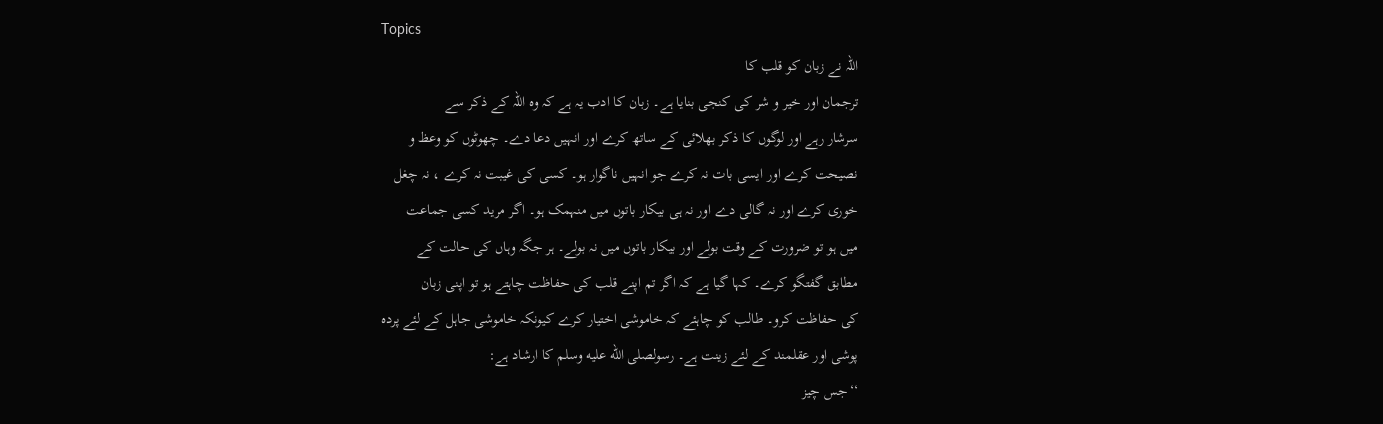Topics
اللہ نے زبان کو قلب کا
ترجمان اور خیر و شر کی کنجی بنایا ہے۔ زبان کا ادب یہ ہے کہ وہ اللہ کے ذکر سے
سرشار رہے اور لوگوں کا ذکر بھلائی کے ساتھ کرے اور انہیں دعا دے۔ چھوٹوں کو وعظ و
نصیحت کرے اور ایسی بات نہ کرے جو انہیں ناگوار ہو۔ کسی کی غیبت نہ کرے ، نہ چغل
خوری کرے اور نہ گالی دے اور نہ ہی بیکار باتوں میں منہمک ہو۔ اگر مرید کسی جماعت
میں ہو تو ضرورت کے وقت بولے اور بیکار باتوں میں نہ بولے۔ ہر جگہ وہاں کی حالت کے
مطابق گفتگو کرے۔ کہا گیا ہے کہ اگر تم اپنے قلب کی حفاظت چاہتے ہو تو اپنی زبان
کی حفاظت کرو۔ طالب کو چاہئے کہ خاموشی اختیار کرے کیونکہ خاموشی جاہل کے لئے پردہ
پوشی اور عقلمند کے لئے زینت ہے۔ رسولصلى الله عليه وسلم کا ارشاد ہے:
‘‘جس چیز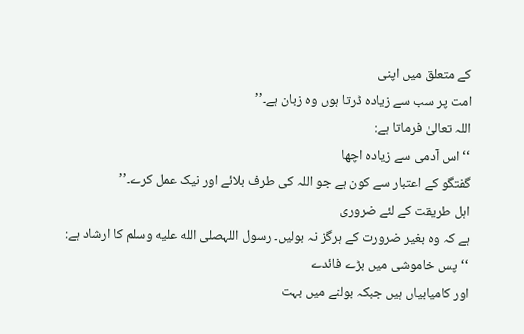کے متعلق میں اپنی
امت پر سب سے زیادہ ڈرتا ہوں وہ زبان ہے۔’’
اللہ تعالیٰ فرماتا ہے:
‘‘اس آدمی سے زیادہ اچھا
گفتگو کے اعتبار سے کون ہے جو اللہ کی طرف بلائے اور نیک عمل کرے۔’’
اہل طریقت کے لئے ضروری
ہے کہ وہ بغیر ضرورت کے ہرگز نہ بولیں۔ رسول اللہصلى الله عليه وسلم کا ارشاد ہے:
‘‘پس خاموشی میں بڑے فائدے
اور کامیابیاں ہیں جبکہ بولنے میں بہت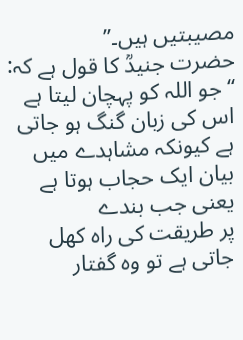مصیبتیں ہیں۔’’
حضرت جنیدؒ کا قول ہے کہ:
‘‘جو اللہ کو پہچان لیتا ہے
اس کی زبان گنگ ہو جاتی ہے کیونکہ مشاہدے میں بیان ایک حجاب ہوتا ہے یعنی جب بندے
پر طریقت کی راہ کھل جاتی ہے تو وہ گفتار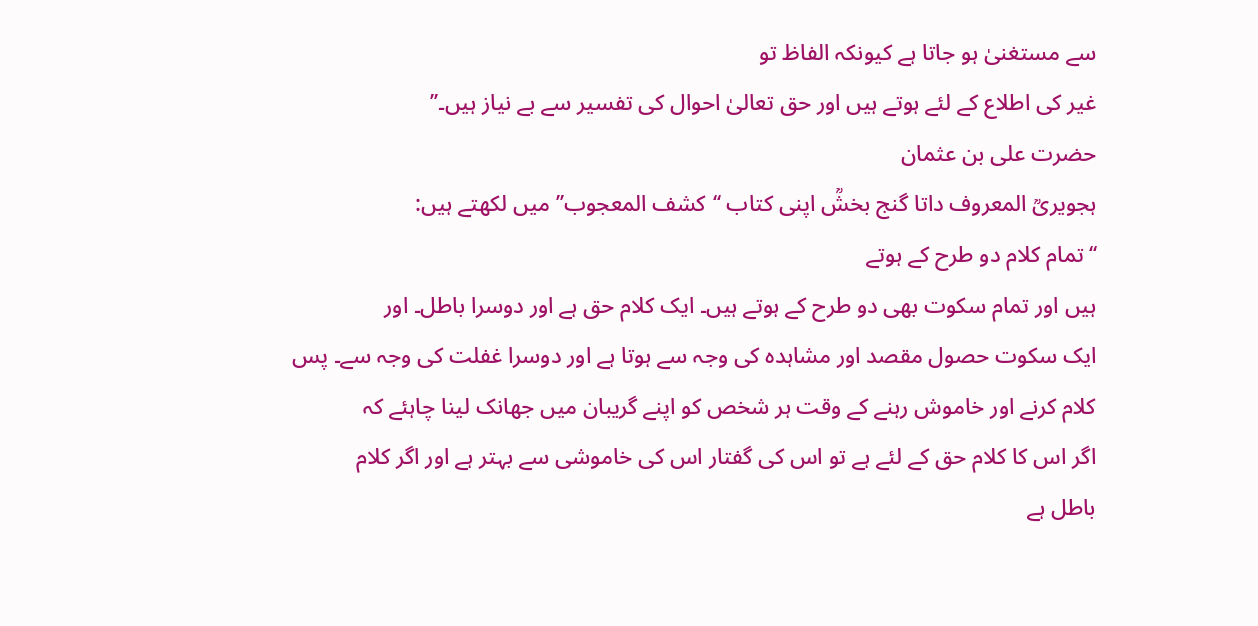سے مستغنیٰ ہو جاتا ہے کیونکہ الفاظ تو
غیر کی اطلاع کے لئے ہوتے ہیں اور حق تعالیٰ احوال کی تفسیر سے بے نیاز ہیں۔’’
حضرت علی بن عثمان
ہجویریؒ المعروف داتا گنج بخشؒ اپنی کتاب ‘‘کشف المعجوب’’ میں لکھتے ہیں:
‘‘تمام کلام دو طرح کے ہوتے
ہیں اور تمام سکوت بھی دو طرح کے ہوتے ہیں۔ ایک کلام حق ہے اور دوسرا باطل۔ اور
ایک سکوت حصول مقصد اور مشاہدہ کی وجہ سے ہوتا ہے اور دوسرا غفلت کی وجہ سے۔ پس
کلام کرنے اور خاموش رہنے کے وقت ہر شخص کو اپنے گریبان میں جھانک لینا چاہئے کہ
اگر اس کا کلام حق کے لئے ہے تو اس کی گفتار اس کی خاموشی سے بہتر ہے اور اگر کلام
باطل ہے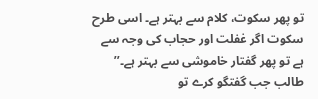تو پھر سکوت، کلام سے بہتر ہے۔ اسی طرح سکوت اگر غفلت اور حجاب کی وجہ سے
ہے تو پھر گفتار خاموشی سے بہتر ہے۔’’
طالب جب گفتگو کرے تو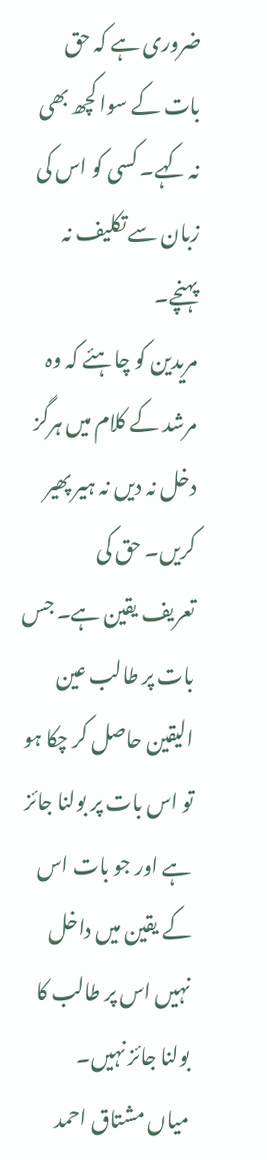ضروری ہے کہ حق بات کے سوا کچھ بھی نہ کہے۔ کسی کو اس کی زبان سے تکلیف نہ پہنچے۔
مریدین کو چاہئے کہ وہ مرشد کے کلام میں ہرگز دخل نہ دیں نہ ہیر پھیر کریں۔ حق کی
تعریف یقین ہے۔ جس بات پر طالب عین الیقین حاصل کر چکا ہو تو اس بات پر بولنا جائز
ہے اور جو بات اس کے یقین میں داخل نہیں اس پر طالب کا بولنا جائز نہیں۔
میاں مشتاق احمد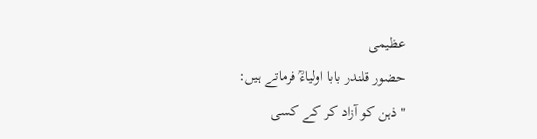عظیمی
حضور قلندر بابا اولیاءؒ فرماتے ہیں:
"ذہن کو آزاد کر کے کسی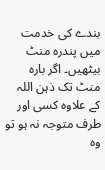بندے کی خدمت میں پندرہ منٹ بیٹھیں۔ اگر بارہ منٹ تک ذہن اللہ کے علاوہ کسی اور
طرف متوجہ نہ ہو تو وہ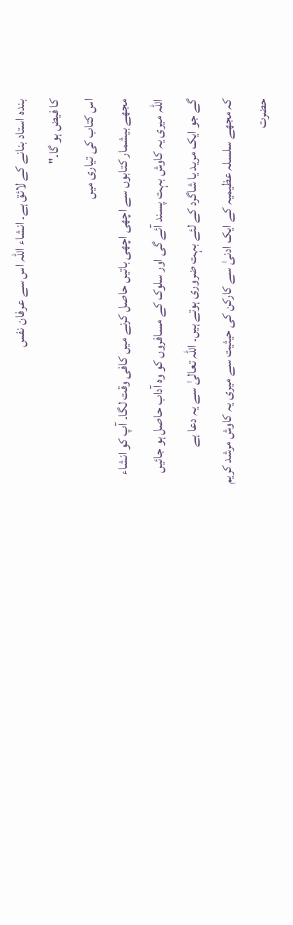بندہ استاد بنانے کے لائق ہے۔ انشاء اللہ اس سے عرفان نفس
کا فیض ہو گا۔"
اس کتاب کی تیاری میں
مجھے بیشمار کتابوں سے اچھی اچھی باتیں حاصل کرنے میں کافی وقت لگا۔ آپ کو انشاء
اللہ میری یہ کاوش بہت پسند آئے گی اور سلوک کے مسافروں کو وہ آداب حاصل ہو جائیں
گے جو ایک مرید یا شاگرد کے لئے بہت ضروری ہوتے ہیں۔ اللہ تعالیٰ سے یہ دعا ہے
کہ مجھے سلسلہ عظیمیہ کے ایک ادنیٰ سے کارکن کی حیثیت سے میری یہ کاوش مرشد کریم
حضرت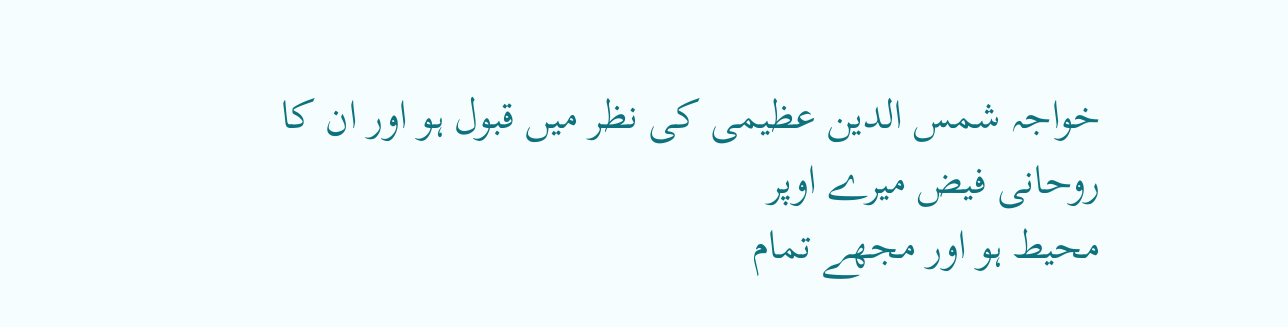خواجہ شمس الدین عظیمی کی نظر میں قبول ہو اور ان کا روحانی فیض میرے اوپر
محیط ہو اور مجھے تمام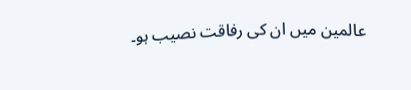عالمین میں ان کی رفاقت نصیب ہو۔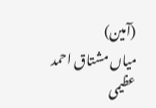(آمین)
میاں مشتاق احمد عظیمی